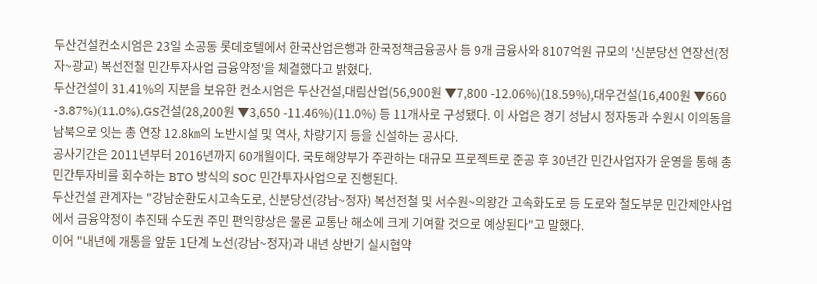두산건설컨소시엄은 23일 소공동 롯데호텔에서 한국산업은행과 한국정책금융공사 등 9개 금융사와 8107억원 규모의 '신분당선 연장선(정자~광교) 복선전철 민간투자사업 금융약정'을 체결했다고 밝혔다.
두산건설이 31.41%의 지분을 보유한 컨소시엄은 두산건설,대림산업(56,900원 ▼7,800 -12.06%)(18.59%),대우건설(16,400원 ▼660 -3.87%)(11.0%),GS건설(28,200원 ▼3,650 -11.46%)(11.0%) 등 11개사로 구성됐다. 이 사업은 경기 성남시 정자동과 수원시 이의동을 남북으로 잇는 총 연장 12.8㎞의 노반시설 및 역사, 차량기지 등을 신설하는 공사다.
공사기간은 2011년부터 2016년까지 60개월이다. 국토해양부가 주관하는 대규모 프로젝트로 준공 후 30년간 민간사업자가 운영을 통해 총 민간투자비를 회수하는 BTO 방식의 SOC 민간투자사업으로 진행된다.
두산건설 관계자는 "강남순환도시고속도로, 신분당선(강남~정자) 복선전철 및 서수원~의왕간 고속화도로 등 도로와 철도부문 민간제안사업에서 금융약정이 추진돼 수도권 주민 편익향상은 물론 교통난 해소에 크게 기여할 것으로 예상된다"고 말했다.
이어 "내년에 개통을 앞둔 1단계 노선(강남~정자)과 내년 상반기 실시협약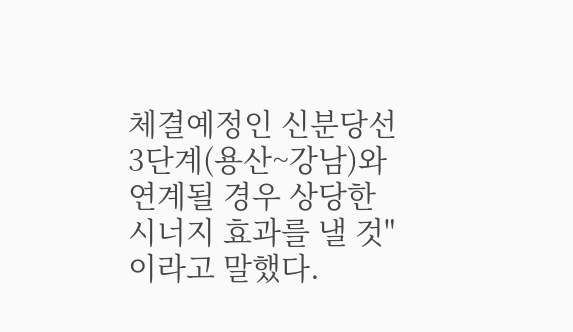체결예정인 신분당선 3단계(용산~강남)와 연계될 경우 상당한 시너지 효과를 낼 것"이라고 말했다.